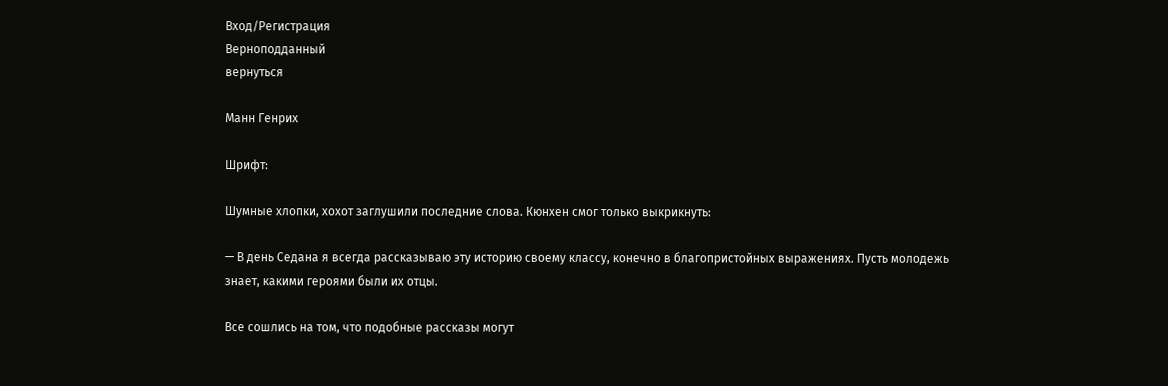Вход/Регистрация
Верноподданный
вернуться

Манн Генрих

Шрифт:

Шумные хлопки, хохот заглушили последние слова. Кюнхен смог только выкрикнуть:

— В день Седана я всегда рассказываю эту историю своему классу, конечно в благопристойных выражениях. Пусть молодежь знает, какими героями были их отцы.

Все сошлись на том, что подобные рассказы могут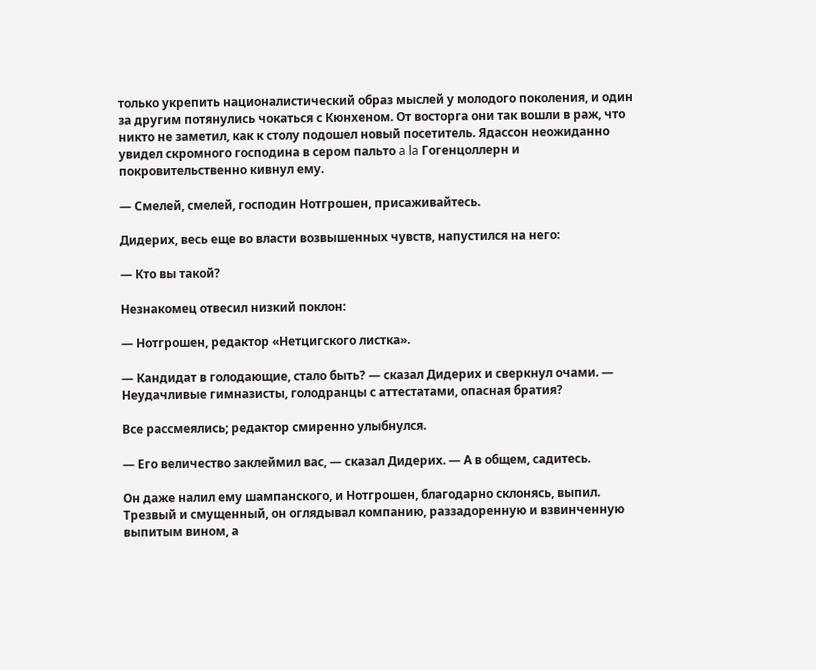только укрепить националистический образ мыслей у молодого поколения, и один за другим потянулись чокаться с Кюнхеном. От восторга они так вошли в раж, что никто не заметил, как к столу подошел новый посетитель. Ядассон неожиданно увидел скромного господина в сером пальто a la Гогенцоллерн и покровительственно кивнул ему.

— Смелей, смелей, господин Нотгрошен, присаживайтесь.

Дидерих, весь еще во власти возвышенных чувств, напустился на него:

— Кто вы такой?

Незнакомец отвесил низкий поклон:

— Нотгрошен, редактор «Нетцигского листка».

— Кандидат в голодающие, стало быть? — сказал Дидерих и сверкнул очами. — Неудачливые гимназисты, голодранцы с аттестатами, опасная братия?

Все рассмеялись; редактор смиренно улыбнулся.

— Его величество заклеймил вас, — сказал Дидерих. — А в общем, садитесь.

Он даже налил ему шампанского, и Нотгрошен, благодарно склонясь, выпил. Трезвый и смущенный, он оглядывал компанию, раззадоренную и взвинченную выпитым вином, а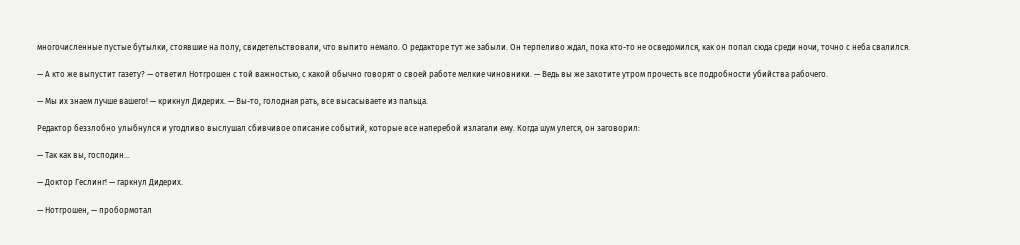многочисленные пустые бутылки, стоявшие на полу, свидетельствовали, что выпито немало. О редакторе тут же забыли. Он терпеливо ждал, пока кто-то не осведомился, как он попал сюда среди ночи, точно с неба свалился.

— А кто же выпустит газету? — ответил Нотгрошен с той важностью, с какой обычно говорят о своей работе мелкие чиновники. — Ведь вы же захотите утром прочесть все подробности убийства рабочего.

— Мы их знаем лучше вашего! — крикнул Дидерих. — Вы-то, голодная рать, все высасываете из пальца.

Редактор беззлобно улыбнулся и угодливо выслушал сбивчивое описание событий, которые все наперебой излагали ему. Когда шум улегся, он заговорил:

— Так как вы, господин…

— Доктор Геслинг! — гаркнул Дидерих.

— Нотгрошен, — пробормотал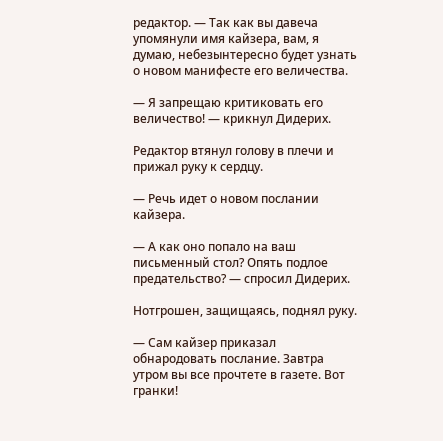редактор. — Так как вы давеча упомянули имя кайзера, вам, я думаю, небезынтересно будет узнать о новом манифесте его величества.

— Я запрещаю критиковать его величество! — крикнул Дидерих.

Редактор втянул голову в плечи и прижал руку к сердцу.

— Речь идет о новом послании кайзера.

— А как оно попало на ваш письменный стол? Опять подлое предательство? — спросил Дидерих.

Нотгрошен, защищаясь, поднял руку.

— Сам кайзер приказал обнародовать послание. Завтра утром вы все прочтете в газете. Вот гранки!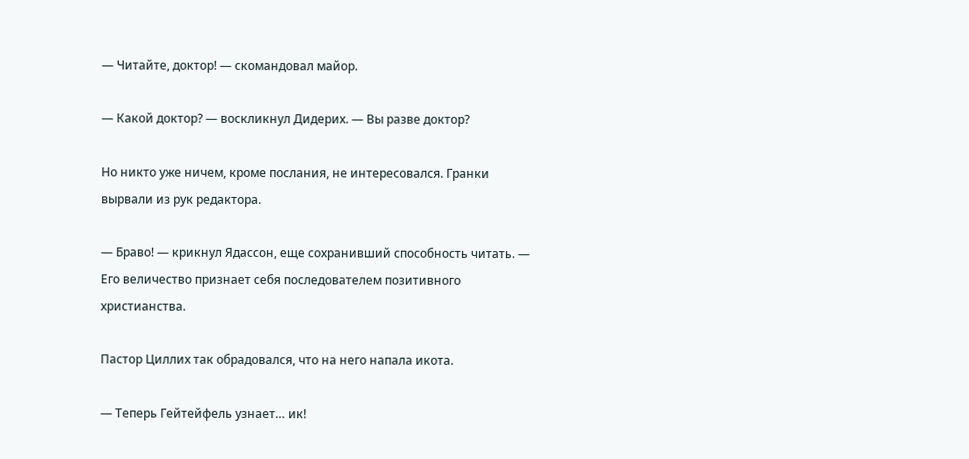— Читайте, доктор! — скомандовал майор.

— Какой доктор? — воскликнул Дидерих. — Вы разве доктор?

Но никто уже ничем, кроме послания, не интересовался. Гранки вырвали из рук редактора.

— Браво! — крикнул Ядассон, еще сохранивший способность читать. — Его величество признает себя последователем позитивного христианства.

Пастор Циллих так обрадовался, что на него напала икота.

— Теперь Гейтейфель узнает… ик!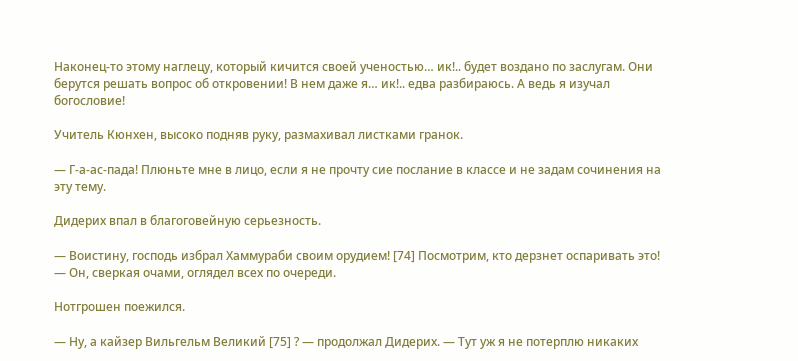Наконец-то этому наглецу, который кичится своей ученостью… ик!.. будет воздано по заслугам. Они берутся решать вопрос об откровении! В нем даже я… ик!.. едва разбираюсь. А ведь я изучал богословие!

Учитель Кюнхен, высоко подняв руку, размахивал листками гранок.

— Г-а-ас-пада! Плюньте мне в лицо, если я не прочту сие послание в классе и не задам сочинения на эту тему.

Дидерих впал в благоговейную серьезность.

— Воистину, господь избрал Хаммураби своим орудием! [74] Посмотрим, кто дерзнет оспаривать это! — Он, сверкая очами, оглядел всех по очереди.

Нотгрошен поежился.

— Ну, а кайзер Вильгельм Великий [75] ? — продолжал Дидерих. — Тут уж я не потерплю никаких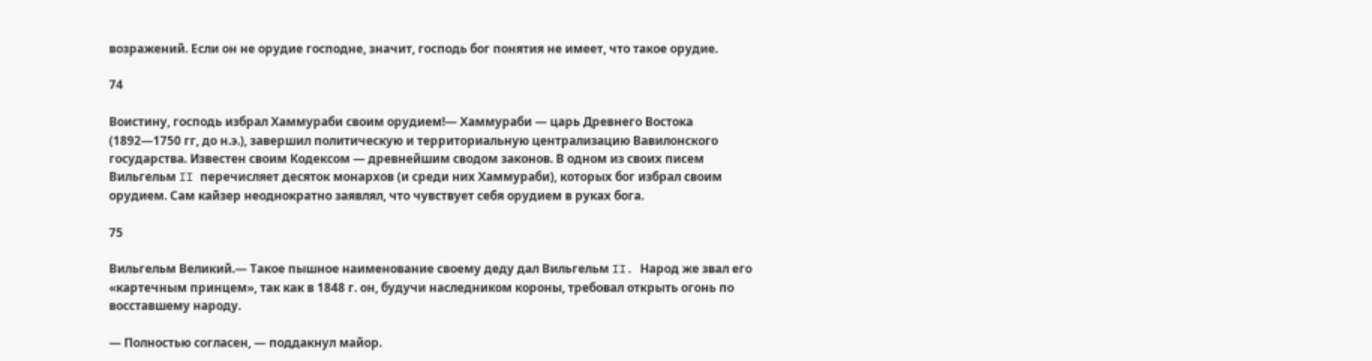возражений. Если он не орудие господне, значит, господь бог понятия не имеет, что такое орудие.

74

Воистину, господь избрал Хаммураби своим орудием!— Хаммураби — царь Древнего Востока (1892—1750 гг, до н.э.), завершил политическую и территориальную централизацию Вавилонского государства. Известен своим Кодексом — древнейшим сводом законов. В одном из своих писем Вильгельм II перечисляет десяток монархов (и среди них Хаммураби), которых бог избрал своим орудием. Сам кайзер неоднократно заявлял, что чувствует себя орудием в руках бога.

75

Вильгельм Великий.— Такое пышное наименование своему деду дал Вильгельм II. Народ же звал его «картечным принцем», так как в 1848 г. он, будучи наследником короны, требовал открыть огонь по восставшему народу.

— Полностью согласен, — поддакнул майор.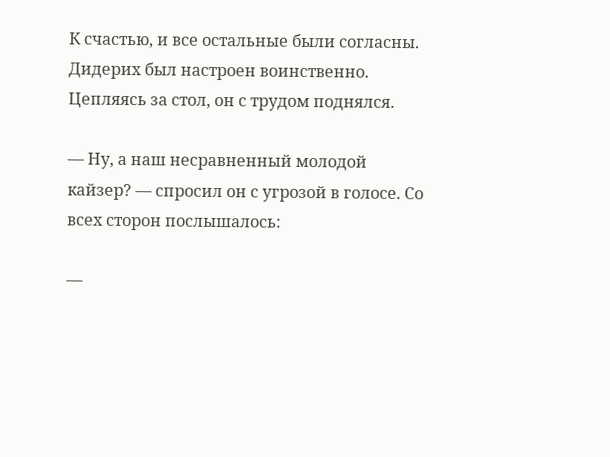К счастью, и все остальные были согласны. Дидерих был настроен воинственно. Цепляясь за стол, он с трудом поднялся.

— Ну, а наш несравненный молодой кайзер? — спросил он с угрозой в голосе. Со всех сторон послышалось:

—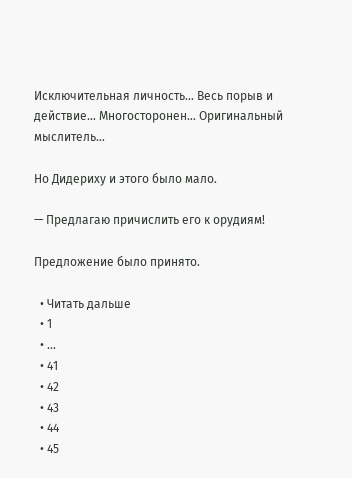Исключительная личность… Весь порыв и действие… Многосторонен… Оригинальный мыслитель…

Но Дидериху и этого было мало.

— Предлагаю причислить его к орудиям!

Предложение было принято.

  • Читать дальше
  • 1
  • ...
  • 41
  • 42
  • 43
  • 44
  • 45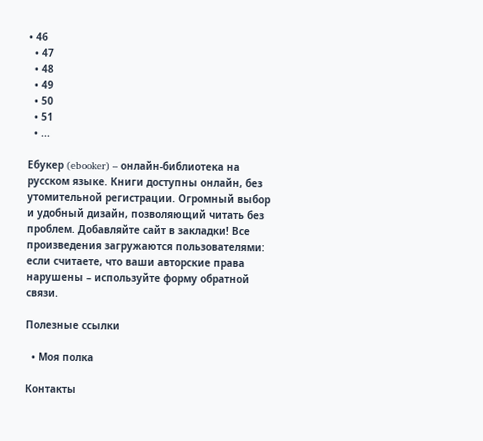• 46
  • 47
  • 48
  • 49
  • 50
  • 51
  • ...

Ебукер (ebooker) – онлайн-библиотека на русском языке. Книги доступны онлайн, без утомительной регистрации. Огромный выбор и удобный дизайн, позволяющий читать без проблем. Добавляйте сайт в закладки! Все произведения загружаются пользователями: если считаете, что ваши авторские права нарушены – используйте форму обратной связи.

Полезные ссылки

  • Моя полка

Контакты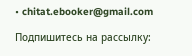• chitat.ebooker@gmail.com

Подпишитесь на рассылку: